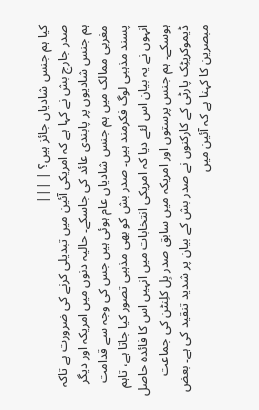کیا ہم جنس شادیاں جائز ہیں؟ | |||
صدر جارج بش نے کہا ہے کہ امریکی آئین میں تبدیلی کرنے کی ضرورت ہے تاکہ ہم جنس شادیوں پر پابندی عائد کی جاسکے۔ حالیہ دنوں میں امریکہ اور دیگر مغربی ممالک میں ہم جنس شادیاں عام ہوئی ہیں جس کی وجہ سے قدامت پسند مذہبی لوگ فکرمند ہیں۔ صدر بش کو بھی مذہبی تصور کیا جاتا ہے، تاہم انہوں نے یہ بیان اس لئے دیا کہ امریکی انتخابات میں انہیں اس کا فائدہ حاصل ہوسکے۔ ہم جنس پرستوں اور امریکہ میں سابق صدر بِل کلِنٹن کی جماعت ڈیموکریٹِک پارٹی کے کارکنوں نے صدر بش کے بیان پر شدید تنقید کی ہے۔ بعض مبصرین کا کہنا ہے کہ آئین میں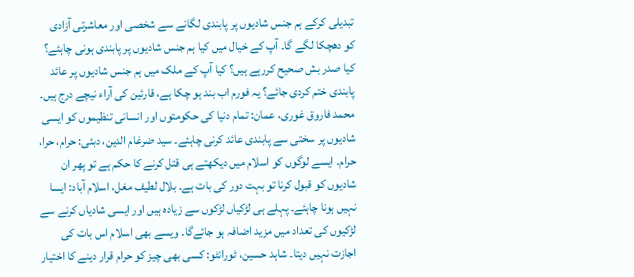تبدیلی کرکے ہم جنس شادیوں پر پابندی لگانے سے شخصی اور معاشرتی آزادی کو دھچکا لگے گا۔ آپ کے خیال میں کیا ہم جنس شادیوں پر پابندی ہونی چاہئے؟ کیا صدر بش صحیح کررہے ہیں؟ کیا آپ کے ملک میں ہم جنس شادیوں پر عائد پابندی ختم کردی جائے؟ یہ فورم اب بند ہو چکا ہے، قارئین کی آراء نیچے درج ہیں۔ محمد فاروق غوری، عمان: تمام دنیا کی حکومتوں اور انسانی تنظیموں کو ایسی شادیوں پر سختی سے پابندی عائد کرنی چاہئے۔ سید ضرغام الدین، دبئی: حرام، حرا، حرام۔ ایسے لوگوں کو اسلام میں دیکھتے ہی قتل کرنے کا حکم ہے تو پھر ان شادیوں کو قبول کرنا تو بہت دور کی بات ہے۔ بلال لطیف مغل، اسلام آباد: ایسا نہیں ہونا چاہئے۔ پہلے ہی لڑکیاں لڑکوں سے زیادہ ہیں اور ایسی شادیاں کرنے سے لڑکیوں کی تعداد میں مزید اضافہ ہو جائےگا۔ ویسے بھی اسلام اس بات کی اجازت نہیں دیتا۔ شاہد حسین، ٹورانٹو: کسی بھی چیز کو حرام قرار دینے کا اختیار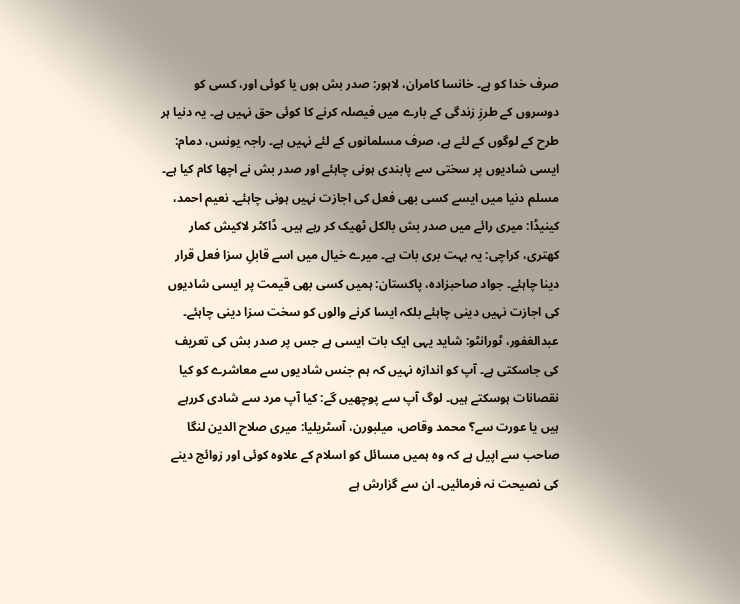صرف خدا کو ہے۔ خانسا کامران، لاہور: صدر بش ہوں یا کوئی اور، کسی کو دوسروں کے طرزِ زندگی کے بارے میں فیصلہ کرنے کا کوئی حق نہیں ہے۔ یہ دنیا ہر طرح کے لوگوں کے لئے ہے، صرف مسلمانوں کے لئے نہیں ہے۔ راجہ یونس، دمام: ایسی شادیوں پر سختی سے پابندی ہونی چاہئے اور صدر بش نے اچھا کام کیا ہے۔ مسلم دنیا میں ایسے کسی بھی فعل کی اجازت نہیں ہونی چاہئے۔ نعیم احمد، کینیڈا: میری رائے میں صدر بش بالکل ٹھیک کر رہے ہیں۔ ڈاکٹر لاکیش کمار کھتری، کراچی: یہ بہت بری بات ہے۔ میرے خیال میں اسے قابلِ سزا فعل قرار دینا چاہئے۔ جواد صاحبزادہ، پاکستان: ہمیں کسی بھی قیمت پر ایسی شادیوں کی اجازت نہیں دینی چاہئے بلکہ ایسا کرنے والوں کو سخت سزا دینی چاہئے۔ عبدالغفور، ٹورانٹو: شاید یہی ایک بات ایسی ہے جس پر صدر بش کی تعریف کی جاسکتی ہے۔ آپ کو اندازہ نہیں کہ ہم جنس شادیوں سے معاشرے کو کیا نقصانات ہوسکتے ہیں۔ لوگ آپ سے پوچھیں گے: کیا آپ مرد سے شادی کررہے ہیں یا عورت سے؟ محمد وقاص، میلبورن، آسٹریلیا: میری صلاح الدین لنگا صاحب سے اپیل ہے کہ وہ ہمیں مسائل کو اسلام کے علاوہ کوئی اور زوائج دینے کی نصیحت نہ فرمائیں۔ ان سے گزارش ہے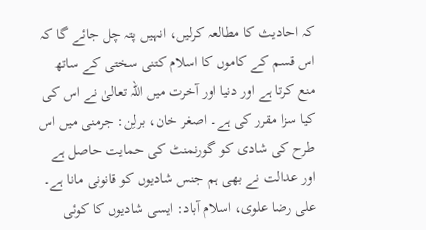کہ احادیث کا مطالعہ کرلیں، انہیں پتہ چل جائے گا کہ اس قسم کے کاموں کا اسلام کتنی سختی کے ساتھ منع کرتا ہے اور دنیا اور آخرت میں اللہ تعالیٰ نے اس کی کیا سزا مقرر کی ہے۔ اصغر خان، برلِن: جرمنی میں اس طرح کی شادی کو گورنمنٹ کی حمایت حاصل ہے اور عدالت نے بھی ہم جنس شادیوں کو قانونی مانا ہے۔ علی رضا علوی، اسلام آباد: ایسی شادیوں کا کوئی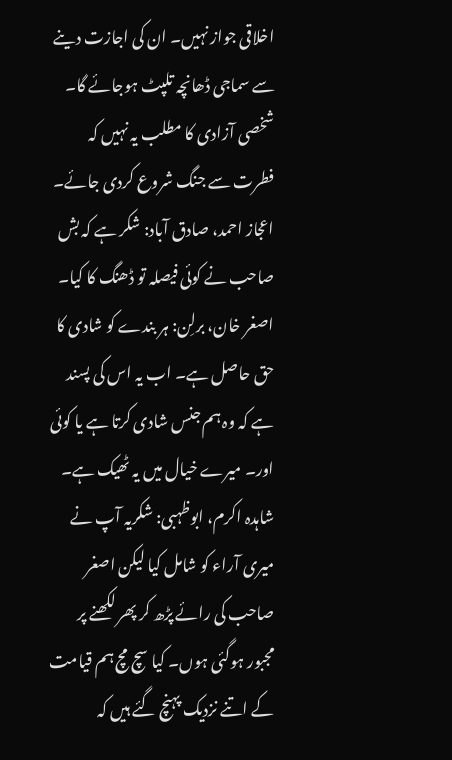اخلاقی جواز نہیں۔ ان کی اجازت دینے سے سماجی ڈھانچہ تلپٹ ہوجائے گا۔ شخصی آزادی کا مطلب یہ نہیں کہ فطرت سے جنگ شروع کردی جائے۔ اعجاز احمد، صادق آباد: شکر ہے کہ بش صاحب نے کوئی فیصلہ تو ڈھنگ کا کیا۔ اصغر خان، برلِن: ہر بندے کو شادی کا حق حاصل ہے۔ اب یہ اس کی پسند ہے کہ وہ ہم جنس شادی کرتا ہے یا کوئی اور۔ میرے خیال میں یہ ٹھیک ہے۔ شاہدہ اکرم، ابوظہبی: شکریہ آپ نے میری آراء کو شامل کیا لیکن اصغر صاحب کی رائے پڑھ کر پھر لکھنے پر مجبور ہوگئی ہوں۔ کیا سچ مچ ہم قیامت کے اتنے نزدیک پہنچ گئے ہیں کہ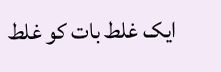ایک غلط بات کو غلط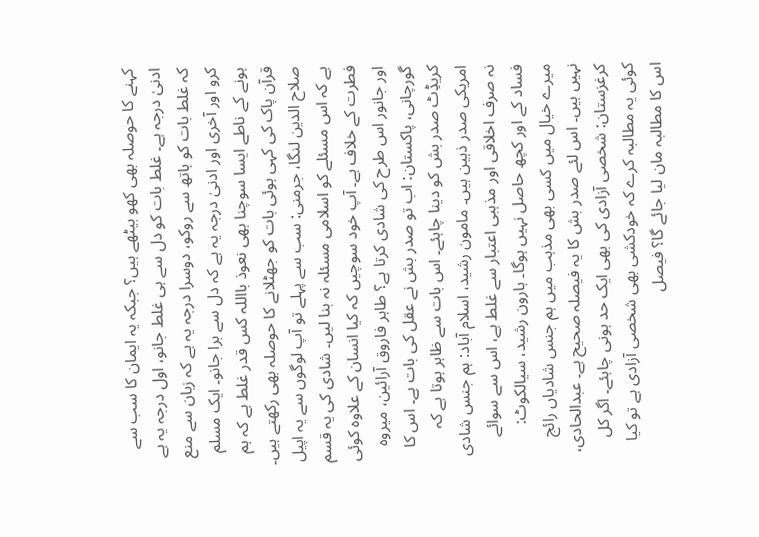کہنے کا حوصلہ بھی کھو بیٹھے ہیں؟ جبکہ یہ ایمان کا سب سے ادنیٰ درجہ ہے۔ غلط بات کو دل سے ہی غلط جانو، اول درجہ یہ ہے کہ غلط بات کو ہاتھ سے روکو، دوسرا درجہ یہ ہے کہ زبان سے منع کرو اور آخری اور ادنیٰ درجہ یہ ہے کہ دل سے برا جانو۔ ایک مسلم ہونے کے ناطے ایسا سوچنا بھی نعوذ بااللہ کس قدر غلط ہے کہ ہم قرآن پاک کی کہی ہوئی بات کو جھٹلانے کا حوصلہ بھی رکھتے ہیں۔ صلاح الدین لنگا، جرمنی: سب سے پہلے تو آپ لوگوں سے یہ اپیل ہے کہ اس مسئلے کو اسلامی مسئلہ نہ بنا لیں۔ شادی کی یہ قسم فطرت کے خلاف ہے۔ آپ خود سوچیں کہ کیا انسان کے علاوہ کوئی اور جانور اس طرح کی شادی کرتا ہے؟ طاہر فاروق آرائین، میروہ گورچانی، پاکستان: اب تو صدر بش نے عقل کی بات ہے۔ اس کا کریڈِٹ صدر بش کو دینا چاہئے۔ اس بات سے ظاہر ہوتا ہے کہ امریکی صدر ذہین ہیں۔ مامون رشید، اسلام آباد: ہم جنس شادی نہ صرف اخلاقی اور مذہبی اعتبار سے غلط ہے، اس سے سوائے فساد کے اور کچھ حاصل نہیں ہوگا۔ ہارون رشید، سیالکوٹ: میرے خیال میں کسی بھی مذہب میں ہم جنس شادیاں رائج نہیں ہیں۔ اس لئے صدر بش کا یہ فیصلہ صحیح ہے۔ عبدالحادی، کرغزستان: شخصی آزادی کی بھی ایک حد ہونی چاہئے۔ اگر کل کوئی یہ مطالبہ کرے کہ خودکشی بھی شخصی آزادی ہے تو کیا اس کا مطالبہ مان لیا جائے گا؟ فیصل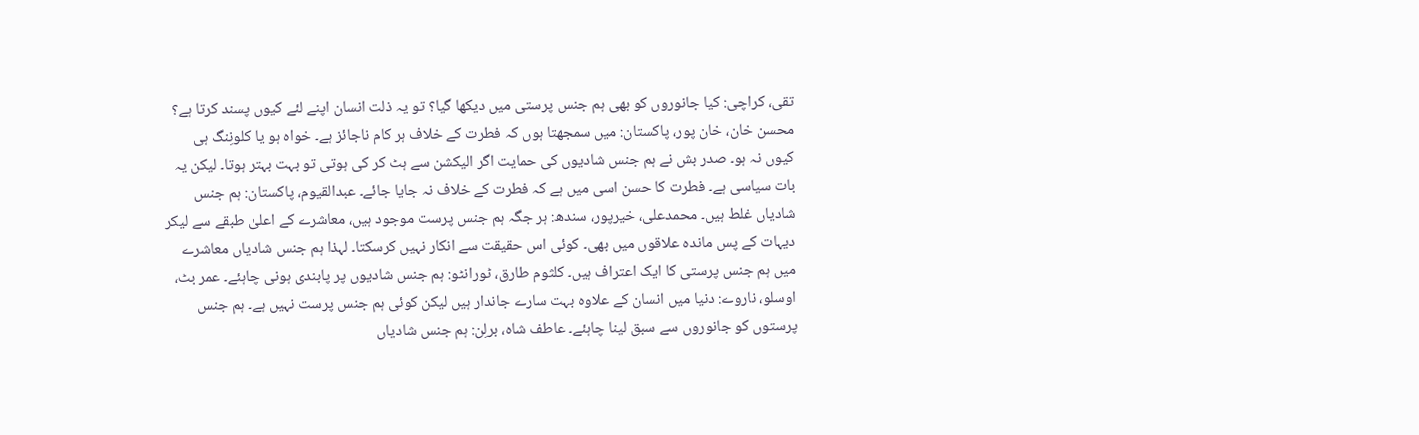تقی، کراچی: کیا جانوروں کو بھی ہم جنس پرستی میں دیکھا گیا؟ تو یہ ذلت انسان اپنے لئے کیوں پسند کرتا ہے؟ محسن خان، خان پور، پاکستان: میں سمجھتا ہوں کہ فطرت کے خلاف ہر کام ناجائز ہے۔ خواہ ہو یا کلونِنگ ہی کیوں نہ ہو۔ صدر بش نے ہم جنس شادیوں کی حمایت اگر الیکشن سے ہٹ کر کی ہوتی تو بہت بہتر ہوتا۔ لیکن یہ بات سیاسی ہے۔ فطرت کا حسن اسی میں ہے کہ فطرت کے خلاف نہ جایا جائے۔ عبدالقیوم، پاکستان: ہم جنس شادیاں غلط ہیں۔ محمدعلی، خیرپور، سندھ: ہر جگہ ہم جنس پرست موجود ہیں، معاشرے کے اعلیٰ طبقے سے لیکر دیہات کے پس ماندہ علاقوں میں بھی۔ کوئی اس حقیقت سے انکار نہیں کرسکتا۔ لہذا ہم جنس شادیاں معاشرے میں ہم جنس پرستی کا ایک اعتراف ہیں۔ کلثوم طارق، ٹورانٹو: ہم جنس شادیوں پر پابندی ہونی چاہئے۔ عمر بٹ، اوسلو، ناروے: دنیا میں انسان کے علاوہ بہت سارے جاندار ہیں لیکن کوئی ہم جنس پرست نہیں ہے۔ ہم جنس پرستوں کو جانوروں سے سبق لینا چاہئے۔ عاطف شاہ، برلِن: ہم جنس شادیاں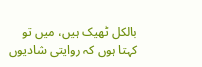بالکل ٹھیک ہیں، میں تو کہتا ہوں کہ روایتی شادیوں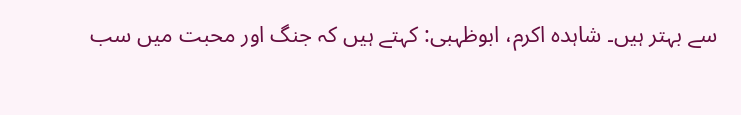سے بہتر ہیں۔ شاہدہ اکرم، ابوظہبی: کہتے ہیں کہ جنگ اور محبت میں سب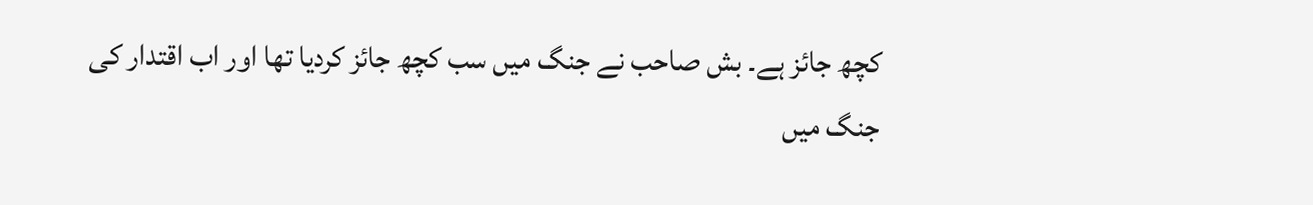کچھ جائز ہے۔ بش صاحب نے جنگ میں سب کچھ جائز کردیا تھا اور اب اقتدار کی جنگ میں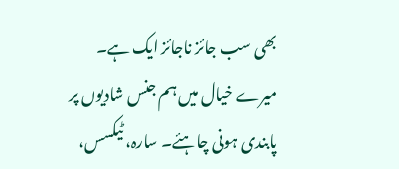بھی سب جائز ناجائز ایک ہے۔ میرے خیال میں ہم جنس شادیوں پر پابندی ہونی چاہئے۔ سارہ، ٹیکسس،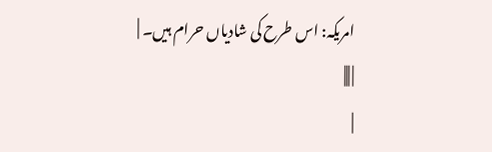امریکہ: اس طرح کی شادیاں حرام ہیں۔ |
| |||
|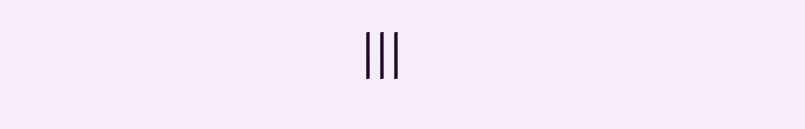|||